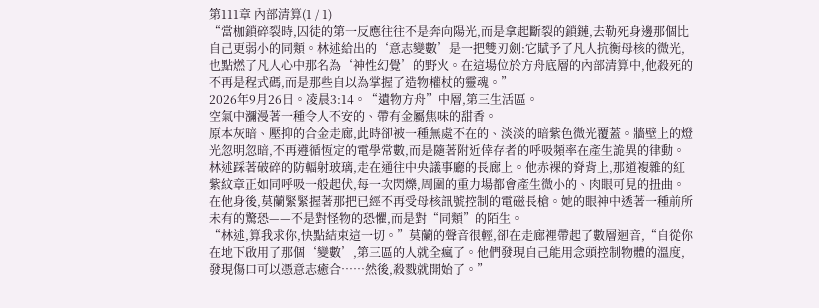第111章 內部清算(1 / 1)
“當枷鎖碎裂時,囚徒的第一反應往往不是奔向陽光,而是拿起斷裂的鎖鏈,去勒死身邊那個比自己更弱小的同類。林述給出的‘意志變數’是一把雙刃劍:它賦予了凡人抗衡母核的微光,也點燃了凡人心中那名為‘神性幻覺’的野火。在這場位於方舟底層的內部清算中,他殺死的不再是程式碼,而是那些自以為掌握了造物權杖的靈魂。”
2026年9月26日。凌晨3:14。“遺物方舟”中層,第三生活區。
空氣中瀰漫著一種令人不安的、帶有金屬焦味的甜香。
原本灰暗、壓抑的合金走廊,此時卻被一種無處不在的、淡淡的暗紫色微光覆蓋。牆壁上的燈光忽明忽暗,不再遵循恆定的電學常數,而是隨著附近倖存者的呼吸頻率在產生詭異的律動。
林述踩著破碎的防輻射玻璃,走在通往中央議事廳的長廊上。他赤裸的脊背上,那道複雜的紅紫紋章正如同呼吸一般起伏,每一次閃爍,周圍的重力場都會產生微小的、肉眼可見的扭曲。
在他身後,莫蘭緊緊握著那把已經不再受母核訊號控制的電磁長槍。她的眼神中透著一種前所未有的驚恐——不是對怪物的恐懼,而是對“同類”的陌生。
“林述,算我求你,快點結束這一切。”莫蘭的聲音很輕,卻在走廊裡帶起了數層迴音,“自從你在地下啟用了那個‘變數’,第三區的人就全瘋了。他們發現自己能用念頭控制物體的溫度,發現傷口可以憑意志癒合……然後,殺戮就開始了。”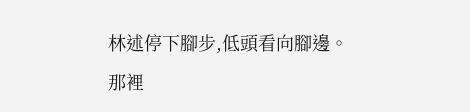林述停下腳步,低頭看向腳邊。
那裡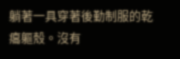躺著一具穿著後勤制服的乾癟軀殼。沒有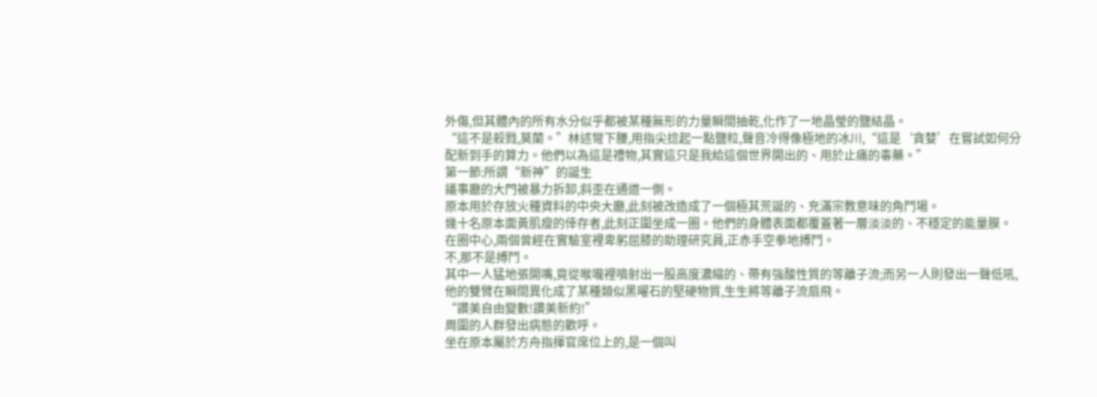外傷,但其體內的所有水分似乎都被某種無形的力量瞬間抽乾,化作了一地晶瑩的鹽結晶。
“這不是殺戮,莫蘭。”林述彎下腰,用指尖捻起一點鹽粒,聲音冷得像極地的冰川,“這是‘貪婪’在嘗試如何分配新到手的算力。他們以為這是禮物,其實這只是我給這個世界開出的、用於止痛的毒藥。”
第一節:所謂“新神”的誕生
議事廳的大門被暴力拆卸,斜歪在通道一側。
原本用於存放火種資料的中央大廳,此刻被改造成了一個極其荒誕的、充滿宗教意味的角鬥場。
幾十名原本面黃肌瘦的倖存者,此刻正圍坐成一圈。他們的身體表面都覆蓋著一層淡淡的、不穩定的能量膜。在圈中心,兩個曾經在實驗室裡卑躬屈膝的助理研究員,正赤手空拳地搏鬥。
不,那不是搏鬥。
其中一人猛地張開嘴,竟從喉嚨裡噴射出一股高度濃縮的、帶有強酸性質的等離子流;而另一人則發出一聲低吼,他的雙臂在瞬間異化成了某種類似黑曜石的堅硬物質,生生將等離子流扇飛。
“讚美自由變數!讚美新約!”
周圍的人群發出病態的歡呼。
坐在原本屬於方舟指揮官席位上的,是一個叫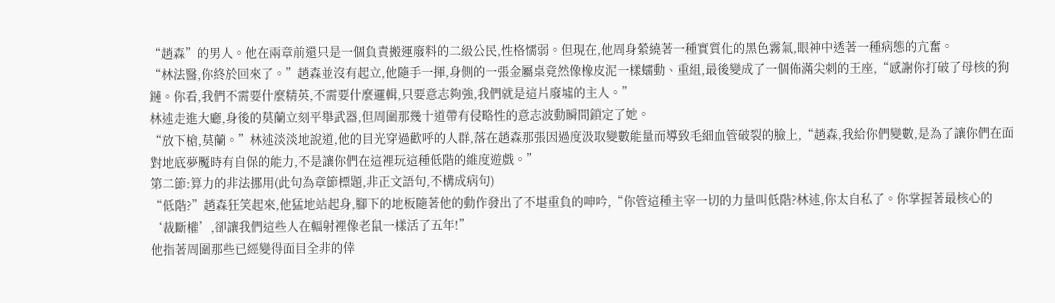“趙森”的男人。他在兩章前還只是一個負責搬運廢料的二級公民,性格懦弱。但現在,他周身縈繞著一種實質化的黑色霧氣,眼神中透著一種病態的亢奮。
“林法醫,你終於回來了。”趙森並沒有起立,他隨手一揮,身側的一張金屬桌竟然像橡皮泥一樣蠕動、重組,最後變成了一個佈滿尖刺的王座,“感謝你打破了母核的狗鏈。你看,我們不需要什麼精英,不需要什麼邏輯,只要意志夠強,我們就是這片廢墟的主人。”
林述走進大廳,身後的莫蘭立刻平舉武器,但周圍那幾十道帶有侵略性的意志波動瞬間鎖定了她。
“放下槍,莫蘭。”林述淡淡地說道,他的目光穿過歡呼的人群,落在趙森那張因過度汲取變數能量而導致毛細血管破裂的臉上,“趙森,我給你們變數,是為了讓你們在面對地底夢魘時有自保的能力,不是讓你們在這裡玩這種低階的維度遊戲。”
第二節:算力的非法挪用(此句為章節標題,非正文語句,不構成病句)
“低階?”趙森狂笑起來,他猛地站起身,腳下的地板隨著他的動作發出了不堪重負的呻吟,“你管這種主宰一切的力量叫低階?林述,你太自私了。你掌握著最核心的‘裁斷權’,卻讓我們這些人在輻射裡像老鼠一樣活了五年!”
他指著周圍那些已經變得面目全非的倖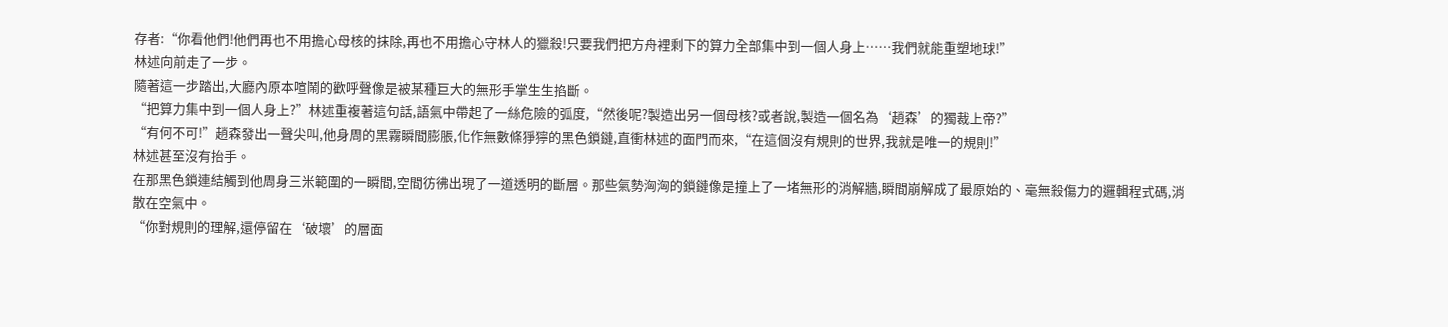存者:“你看他們!他們再也不用擔心母核的抹除,再也不用擔心守林人的獵殺!只要我們把方舟裡剩下的算力全部集中到一個人身上……我們就能重塑地球!”
林述向前走了一步。
隨著這一步踏出,大廳內原本喧鬧的歡呼聲像是被某種巨大的無形手掌生生掐斷。
“把算力集中到一個人身上?”林述重複著這句話,語氣中帶起了一絲危險的弧度,“然後呢?製造出另一個母核?或者說,製造一個名為‘趙森’的獨裁上帝?”
“有何不可!”趙森發出一聲尖叫,他身周的黑霧瞬間膨脹,化作無數條猙獰的黑色鎖鏈,直衝林述的面門而來,“在這個沒有規則的世界,我就是唯一的規則!”
林述甚至沒有抬手。
在那黑色鎖連結觸到他周身三米範圍的一瞬間,空間彷彿出現了一道透明的斷層。那些氣勢洶洶的鎖鏈像是撞上了一堵無形的消解牆,瞬間崩解成了最原始的、毫無殺傷力的邏輯程式碼,消散在空氣中。
“你對規則的理解,還停留在‘破壞’的層面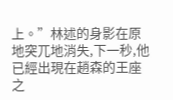上。”林述的身影在原地突兀地消失,下一秒,他已經出現在趙森的王座之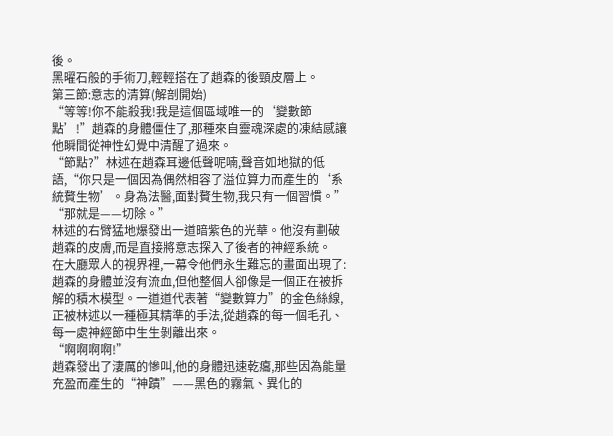後。
黑曜石般的手術刀,輕輕搭在了趙森的後頸皮層上。
第三節:意志的清算(解剖開始)
“等等!你不能殺我!我是這個區域唯一的‘變數節點’!”趙森的身體僵住了,那種來自靈魂深處的凍結感讓他瞬間從神性幻覺中清醒了過來。
“節點?”林述在趙森耳邊低聲呢喃,聲音如地獄的低語,“你只是一個因為偶然相容了溢位算力而產生的‘系統贅生物’。身為法醫,面對贅生物,我只有一個習慣。”
“那就是——切除。”
林述的右臂猛地爆發出一道暗紫色的光華。他沒有劃破趙森的皮膚,而是直接將意志探入了後者的神經系統。
在大廳眾人的視界裡,一幕令他們永生難忘的畫面出現了:
趙森的身體並沒有流血,但他整個人卻像是一個正在被拆解的積木模型。一道道代表著“變數算力”的金色絲線,正被林述以一種極其精準的手法,從趙森的每一個毛孔、每一處神經節中生生剝離出來。
“啊啊啊啊!”
趙森發出了淒厲的慘叫,他的身體迅速乾癟,那些因為能量充盈而產生的“神蹟”——黑色的霧氣、異化的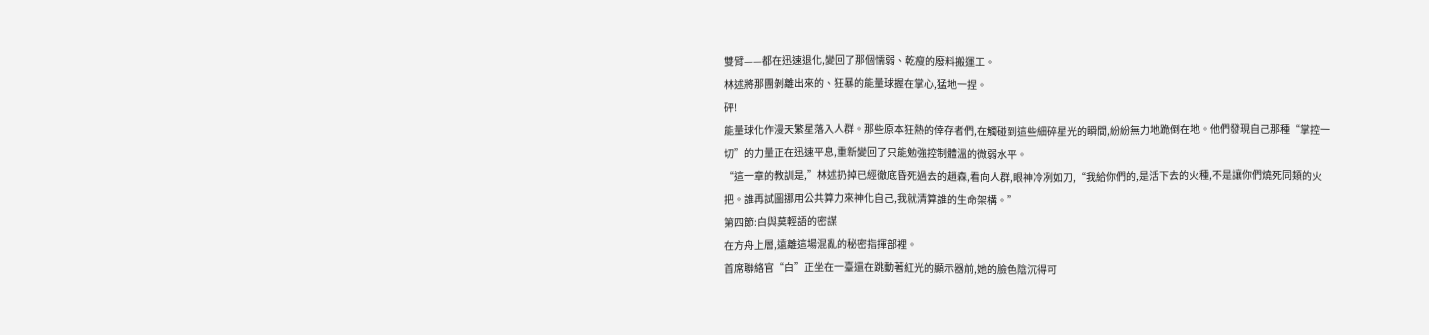雙臂——都在迅速退化,變回了那個懦弱、乾瘦的廢料搬運工。
林述將那團剝離出來的、狂暴的能量球握在掌心,猛地一捏。
砰!
能量球化作漫天繁星落入人群。那些原本狂熱的倖存者們,在觸碰到這些細碎星光的瞬間,紛紛無力地跪倒在地。他們發現自己那種“掌控一切”的力量正在迅速平息,重新變回了只能勉強控制體溫的微弱水平。
“這一章的教訓是,”林述扔掉已經徹底昏死過去的趙森,看向人群,眼神冷冽如刀,“我給你們的,是活下去的火種,不是讓你們燒死同類的火把。誰再試圖挪用公共算力來神化自己,我就清算誰的生命架構。”
第四節:白與莫輕語的密謀
在方舟上層,遠離這場混亂的秘密指揮部裡。
首席聯絡官“白”正坐在一臺還在跳動著紅光的顯示器前,她的臉色陰沉得可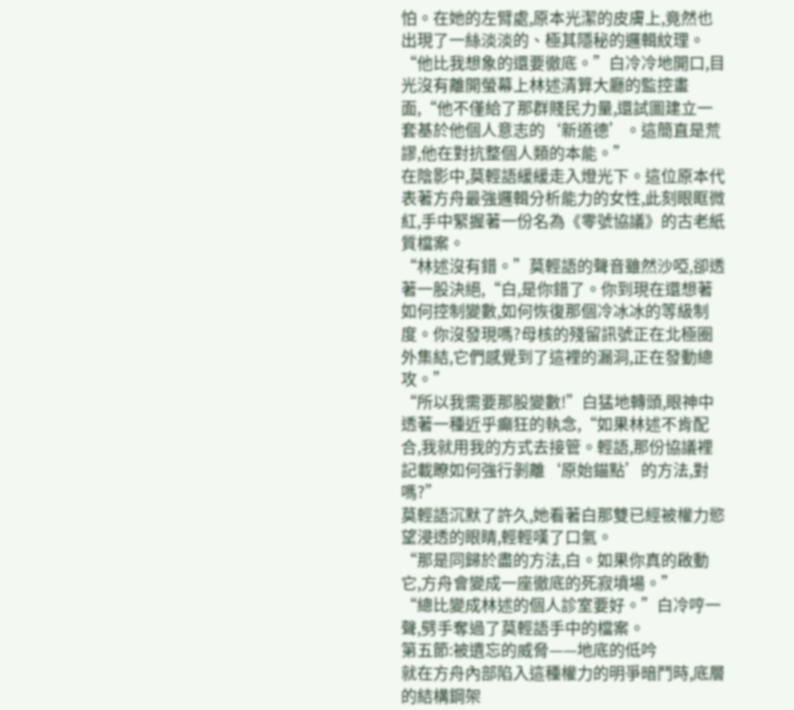怕。在她的左臂處,原本光潔的皮膚上,竟然也出現了一絲淡淡的、極其隱秘的邏輯紋理。
“他比我想象的還要徹底。”白冷冷地開口,目光沒有離開螢幕上林述清算大廳的監控畫面,“他不僅給了那群賤民力量,還試圖建立一套基於他個人意志的‘新道德’。這簡直是荒謬,他在對抗整個人類的本能。”
在陰影中,莫輕語緩緩走入燈光下。這位原本代表著方舟最強邏輯分析能力的女性,此刻眼眶微紅,手中緊握著一份名為《零號協議》的古老紙質檔案。
“林述沒有錯。”莫輕語的聲音雖然沙啞,卻透著一股決絕,“白,是你錯了。你到現在還想著如何控制變數,如何恢復那個冷冰冰的等級制度。你沒發現嗎?母核的殘留訊號正在北極圈外集結,它們感覺到了這裡的漏洞,正在發動總攻。”
“所以我需要那股變數!”白猛地轉頭,眼神中透著一種近乎癲狂的執念,“如果林述不肯配合,我就用我的方式去接管。輕語,那份協議裡記載瞭如何強行剝離‘原始錨點’的方法,對嗎?”
莫輕語沉默了許久,她看著白那雙已經被權力慾望浸透的眼睛,輕輕嘆了口氣。
“那是同歸於盡的方法,白。如果你真的啟動它,方舟會變成一座徹底的死寂墳場。”
“總比變成林述的個人診室要好。”白冷哼一聲,劈手奪過了莫輕語手中的檔案。
第五節:被遺忘的威脅——地底的低吟
就在方舟內部陷入這種權力的明爭暗鬥時,底層的結構鋼架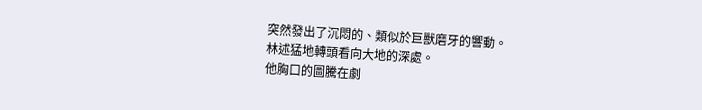突然發出了沉悶的、類似於巨獸磨牙的響動。
林述猛地轉頭看向大地的深處。
他胸口的圖騰在劇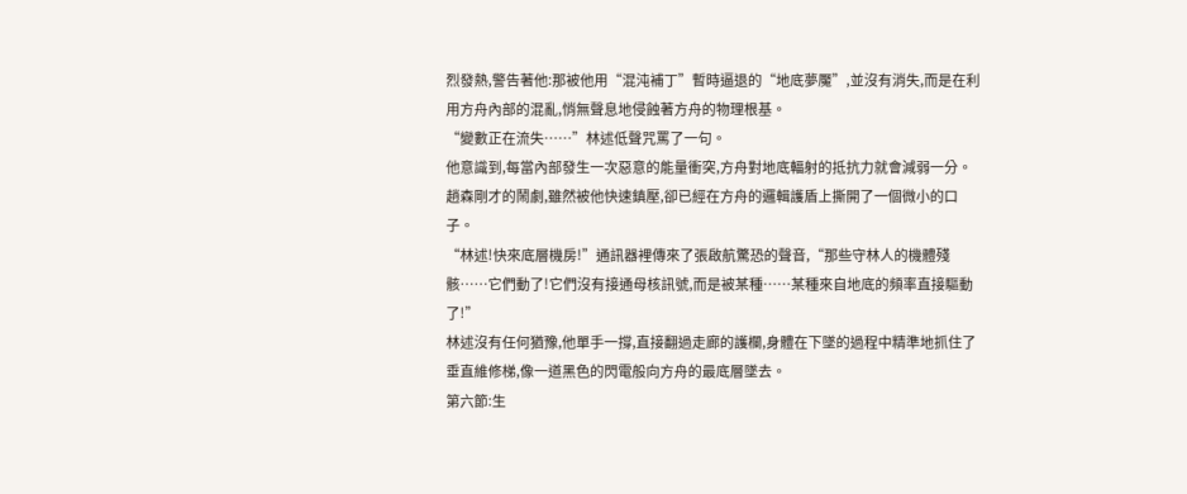烈發熱,警告著他:那被他用“混沌補丁”暫時逼退的“地底夢魘”,並沒有消失,而是在利用方舟內部的混亂,悄無聲息地侵蝕著方舟的物理根基。
“變數正在流失……”林述低聲咒罵了一句。
他意識到,每當內部發生一次惡意的能量衝突,方舟對地底輻射的抵抗力就會減弱一分。趙森剛才的鬧劇,雖然被他快速鎮壓,卻已經在方舟的邏輯護盾上撕開了一個微小的口子。
“林述!快來底層機房!”通訊器裡傳來了張啟航驚恐的聲音,“那些守林人的機體殘骸……它們動了!它們沒有接通母核訊號,而是被某種……某種來自地底的頻率直接驅動了!”
林述沒有任何猶豫,他單手一撐,直接翻過走廊的護欄,身體在下墜的過程中精準地抓住了垂直維修梯,像一道黑色的閃電般向方舟的最底層墜去。
第六節:生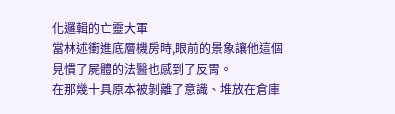化邏輯的亡靈大軍
當林述衝進底層機房時,眼前的景象讓他這個見慣了屍體的法醫也感到了反胃。
在那幾十具原本被剝離了意識、堆放在倉庫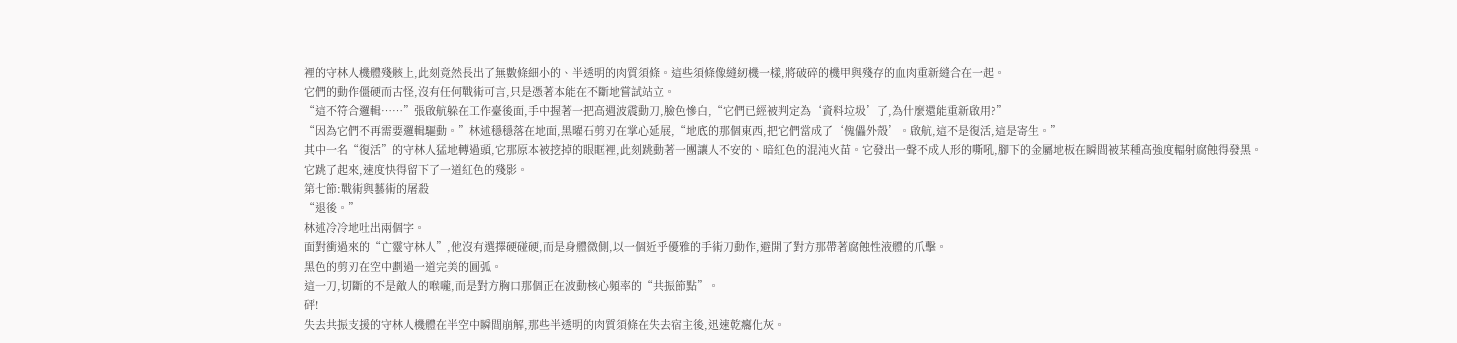裡的守林人機體殘骸上,此刻竟然長出了無數條細小的、半透明的肉質須條。這些須條像縫紉機一樣,將破碎的機甲與殘存的血肉重新縫合在一起。
它們的動作僵硬而古怪,沒有任何戰術可言,只是憑著本能在不斷地嘗試站立。
“這不符合邏輯……”張啟航躲在工作臺後面,手中握著一把高週波震動刀,臉色慘白,“它們已經被判定為‘資料垃圾’了,為什麼還能重新啟用?”
“因為它們不再需要邏輯驅動。”林述穩穩落在地面,黑曜石剪刃在掌心延展,“地底的那個東西,把它們當成了‘傀儡外殼’。啟航,這不是復活,這是寄生。”
其中一名“復活”的守林人猛地轉過頭,它那原本被挖掉的眼眶裡,此刻跳動著一團讓人不安的、暗紅色的混沌火苗。它發出一聲不成人形的嘶吼,腳下的金屬地板在瞬間被某種高強度輻射腐蝕得發黑。
它跳了起來,速度快得留下了一道紅色的殘影。
第七節:戰術與藝術的屠殺
“退後。”
林述冷冷地吐出兩個字。
面對衝過來的“亡靈守林人”,他沒有選擇硬碰硬,而是身體微側,以一個近乎優雅的手術刀動作,避開了對方那帶著腐蝕性液體的爪擊。
黑色的剪刃在空中劃過一道完美的圓弧。
這一刀,切斷的不是敵人的喉嚨,而是對方胸口那個正在波動核心頻率的“共振節點”。
砰!
失去共振支援的守林人機體在半空中瞬間崩解,那些半透明的肉質須條在失去宿主後,迅速乾癟化灰。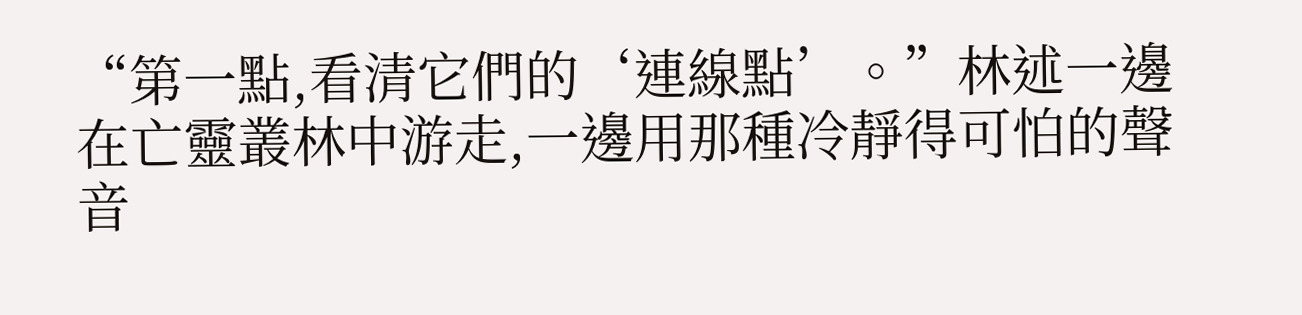“第一點,看清它們的‘連線點’。”林述一邊在亡靈叢林中游走,一邊用那種冷靜得可怕的聲音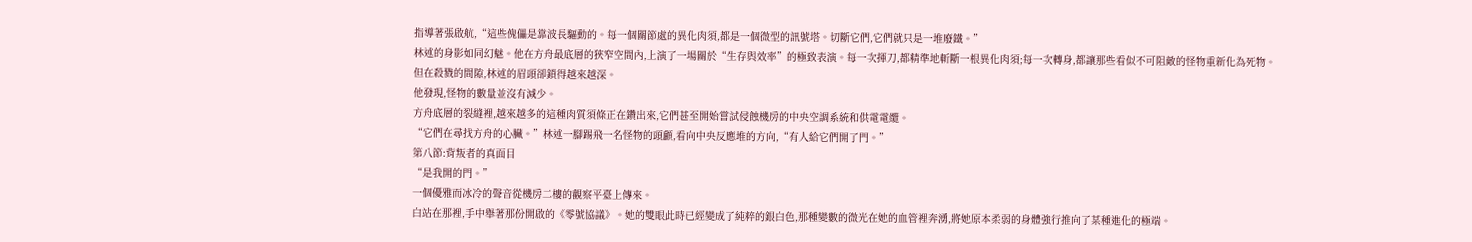指導著張啟航,“這些傀儡是靠波長驅動的。每一個關節處的異化肉須,都是一個微型的訊號塔。切斷它們,它們就只是一堆廢鐵。”
林述的身影如同幻魅。他在方舟最底層的狹窄空間內,上演了一場關於“生存與效率”的極致表演。每一次揮刀,都精準地斬斷一根異化肉須;每一次轉身,都讓那些看似不可阻敵的怪物重新化為死物。
但在殺戮的間隙,林述的眉頭卻鎖得越來越深。
他發現,怪物的數量並沒有減少。
方舟底層的裂縫裡,越來越多的這種肉質須條正在鑽出來,它們甚至開始嘗試侵蝕機房的中央空調系統和供電電纜。
“它們在尋找方舟的心臟。”林述一腳踢飛一名怪物的頭顱,看向中央反應堆的方向,“有人給它們開了門。”
第八節:背叛者的真面目
“是我開的門。”
一個優雅而冰冷的聲音從機房二樓的觀察平臺上傳來。
白站在那裡,手中舉著那份開啟的《零號協議》。她的雙眼此時已經變成了純粹的銀白色,那種變數的微光在她的血管裡奔湧,將她原本柔弱的身體強行推向了某種進化的極端。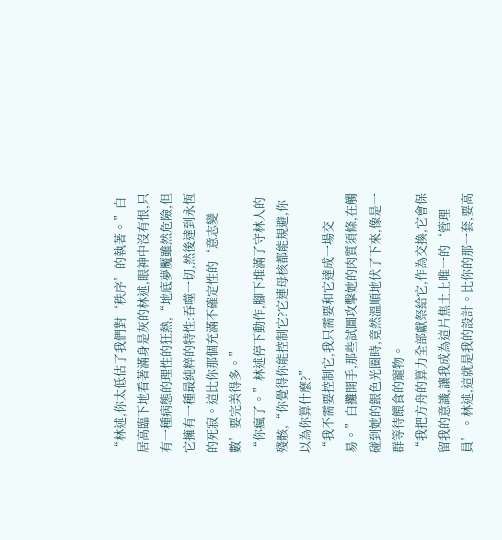“林述,你太低估了我們對‘秩序’的執著。”白居高臨下地看著滿身是灰的林述,眼神中沒有恨,只有一種病態的理性的狂熱,“地底夢魘雖然危險,但它擁有一種最純粹的特性:吞噬一切,然後達到永恆的死寂。這比你那個充滿不確定性的‘意志變數’要完美得多。”
“你瘋了。”林述停下動作,腳下堆滿了守林人的殘骸,“你覺得你能控制它?它連母核都能規避,你以為你算什麼?”
“我不需要控制它,我只需要和它達成一場交易。”白攤開手,那些試圖攻擊她的肉質須條,在觸碰到她的銀色光圈時,竟然溫順地伏了下來,像是一群等待餵食的寵物。
“我把方舟的算力全部獻祭給它,作為交換,它會保留我的意識,讓我成為這片焦土上唯一的‘管理員’。林述,這就是我的設計。比你的那一套,要高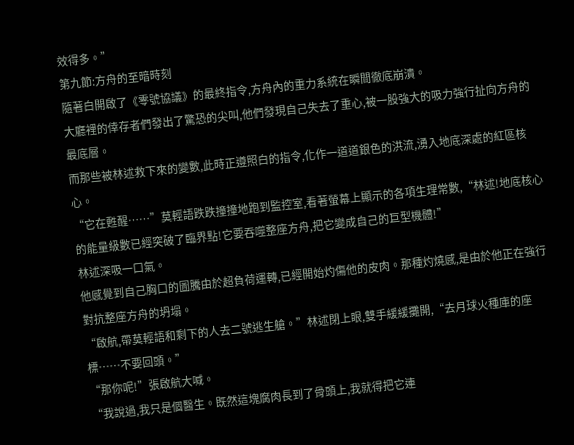效得多。”
第九節:方舟的至暗時刻
隨著白開啟了《零號協議》的最終指令,方舟內的重力系統在瞬間徹底崩潰。
大廳裡的倖存者們發出了驚恐的尖叫,他們發現自己失去了重心,被一股強大的吸力強行扯向方舟的最底層。
而那些被林述救下來的變數,此時正遵照白的指令,化作一道道銀色的洪流,湧入地底深處的紅區核心。
“它在甦醒……”莫輕語跌跌撞撞地跑到監控室,看著螢幕上顯示的各項生理常數,“林述!地底核心的能量級數已經突破了臨界點!它要吞噬整座方舟,把它變成自己的巨型機體!”
林述深吸一口氣。
他感覺到自己胸口的圖騰由於超負荷運轉,已經開始灼傷他的皮肉。那種灼燒感,是由於他正在強行對抗整座方舟的坍塌。
“啟航,帶莫輕語和剩下的人去二號逃生艙。”林述閉上眼,雙手緩緩攤開,“去月球火種庫的座標……不要回頭。”
“那你呢!”張啟航大喊。
“我說過,我只是個醫生。既然這塊腐肉長到了骨頭上,我就得把它連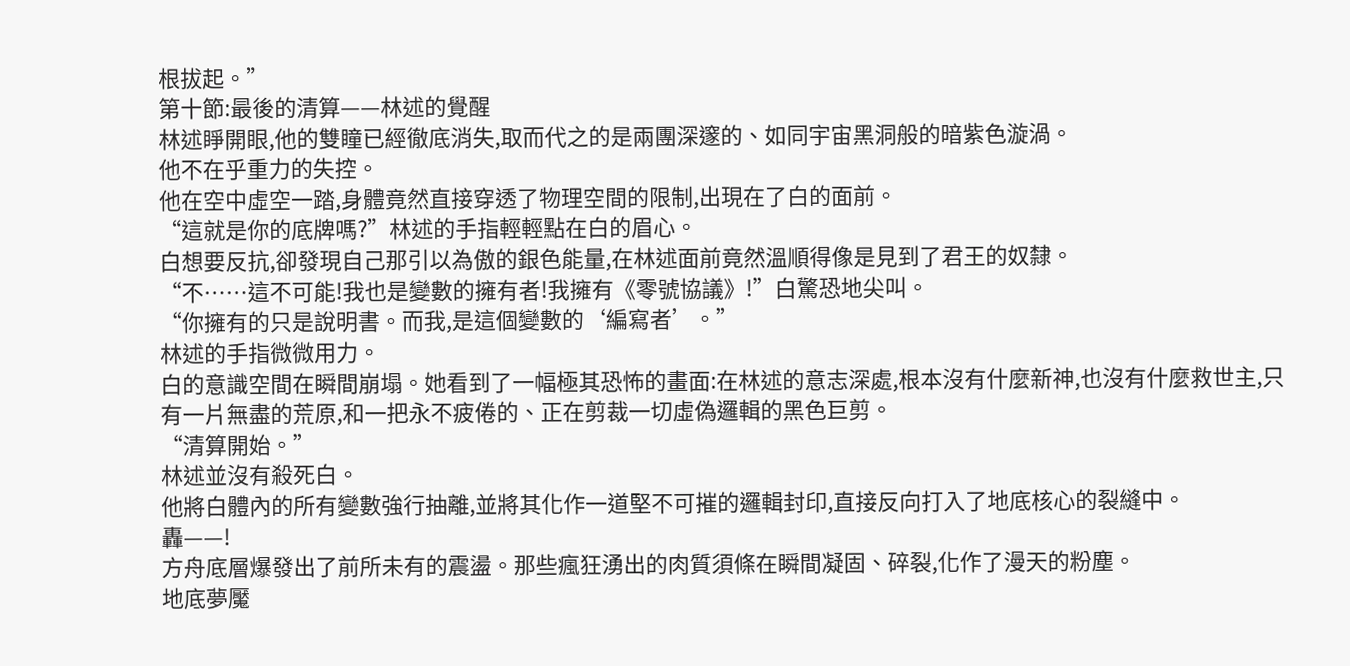根拔起。”
第十節:最後的清算——林述的覺醒
林述睜開眼,他的雙瞳已經徹底消失,取而代之的是兩團深邃的、如同宇宙黑洞般的暗紫色漩渦。
他不在乎重力的失控。
他在空中虛空一踏,身體竟然直接穿透了物理空間的限制,出現在了白的面前。
“這就是你的底牌嗎?”林述的手指輕輕點在白的眉心。
白想要反抗,卻發現自己那引以為傲的銀色能量,在林述面前竟然溫順得像是見到了君王的奴隸。
“不……這不可能!我也是變數的擁有者!我擁有《零號協議》!”白驚恐地尖叫。
“你擁有的只是說明書。而我,是這個變數的‘編寫者’。”
林述的手指微微用力。
白的意識空間在瞬間崩塌。她看到了一幅極其恐怖的畫面:在林述的意志深處,根本沒有什麼新神,也沒有什麼救世主,只有一片無盡的荒原,和一把永不疲倦的、正在剪裁一切虛偽邏輯的黑色巨剪。
“清算開始。”
林述並沒有殺死白。
他將白體內的所有變數強行抽離,並將其化作一道堅不可摧的邏輯封印,直接反向打入了地底核心的裂縫中。
轟——!
方舟底層爆發出了前所未有的震盪。那些瘋狂湧出的肉質須條在瞬間凝固、碎裂,化作了漫天的粉塵。
地底夢魘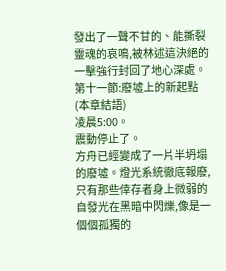發出了一聲不甘的、能撕裂靈魂的哀鳴,被林述這決絕的一擊強行封回了地心深處。
第十一節:廢墟上的新起點(本章結語)
凌晨5:00。
震動停止了。
方舟已經變成了一片半坍塌的廢墟。燈光系統徹底報廢,只有那些倖存者身上微弱的自發光在黑暗中閃爍,像是一個個孤獨的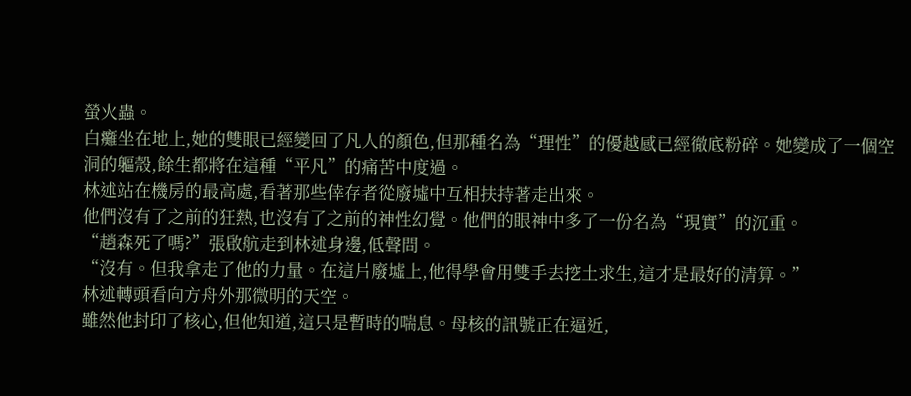螢火蟲。
白癱坐在地上,她的雙眼已經變回了凡人的顏色,但那種名為“理性”的優越感已經徹底粉碎。她變成了一個空洞的軀殼,餘生都將在這種“平凡”的痛苦中度過。
林述站在機房的最高處,看著那些倖存者從廢墟中互相扶持著走出來。
他們沒有了之前的狂熱,也沒有了之前的神性幻覺。他們的眼神中多了一份名為“現實”的沉重。
“趙森死了嗎?”張啟航走到林述身邊,低聲問。
“沒有。但我拿走了他的力量。在這片廢墟上,他得學會用雙手去挖土求生,這才是最好的清算。”
林述轉頭看向方舟外那微明的天空。
雖然他封印了核心,但他知道,這只是暫時的喘息。母核的訊號正在逼近,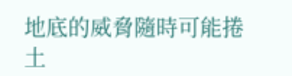地底的威脅隨時可能捲土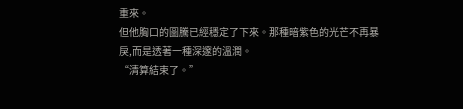重來。
但他胸口的圖騰已經穩定了下來。那種暗紫色的光芒不再暴戾,而是透著一種深邃的溫潤。
“清算結束了。”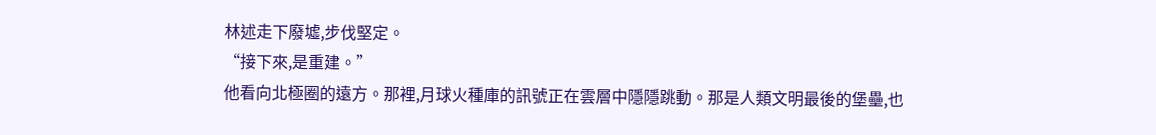林述走下廢墟,步伐堅定。
“接下來,是重建。”
他看向北極圈的遠方。那裡,月球火種庫的訊號正在雲層中隱隱跳動。那是人類文明最後的堡壘,也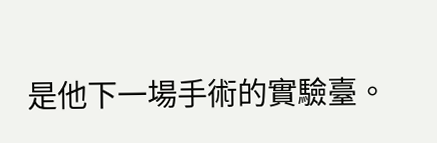是他下一場手術的實驗臺。